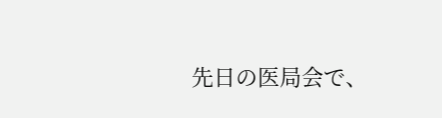先日の医局会で、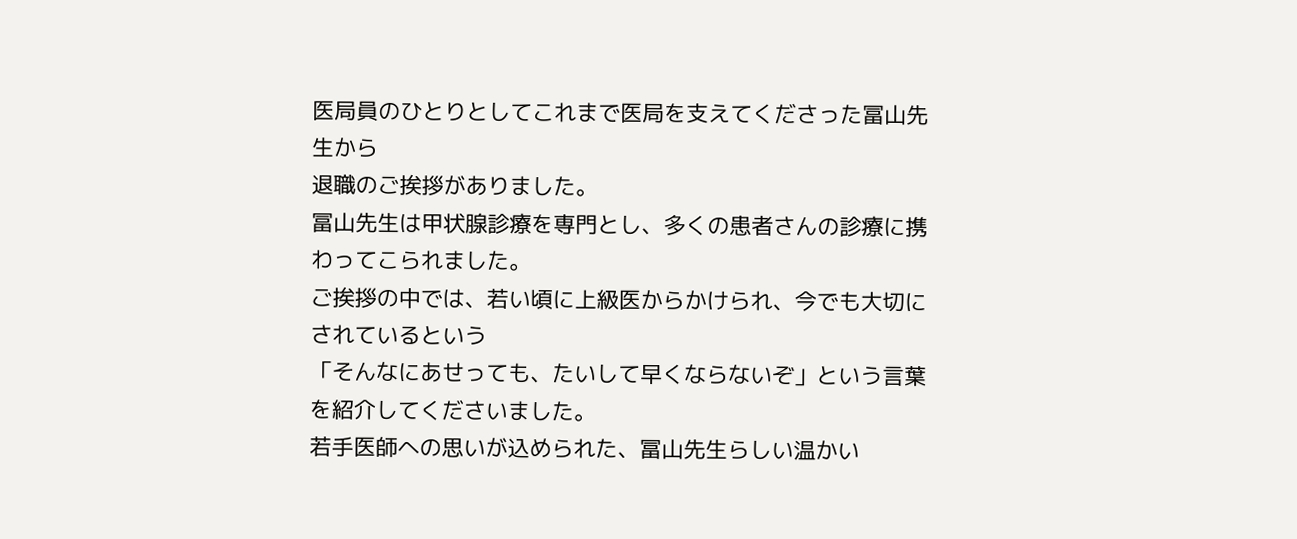医局員のひとりとしてこれまで医局を支えてくださった冨山先生から
退職のご挨拶がありました。
冨山先生は甲状腺診療を専門とし、多くの患者さんの診療に携わってこられました。
ご挨拶の中では、若い頃に上級医からかけられ、今でも大切にされているという
「そんなにあせっても、たいして早くならないぞ」という言葉を紹介してくださいました。
若手医師への思いが込められた、冨山先生らしい温かい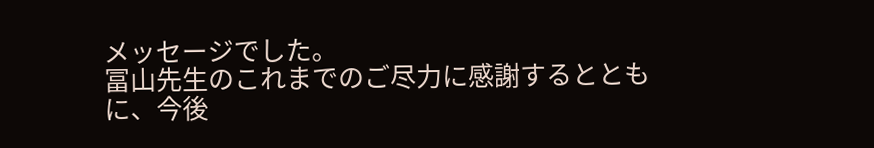メッセージでした。
冨山先生のこれまでのご尽力に感謝するとともに、今後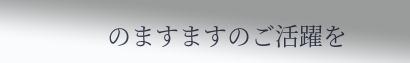のますますのご活躍を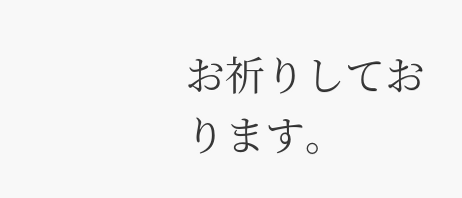お祈りしております。